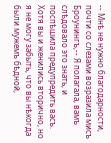-- Мнѣ не нужно благодарности, почти со слезами возразила мисъ Броунингъ,-- Я полагала, вамъ слѣдовало это знать, и поспѣшила предупредить васъ. Хотя вы и женились вторично, но я не могу забыть, что вы нѣкогда были мужемъ бѣдной,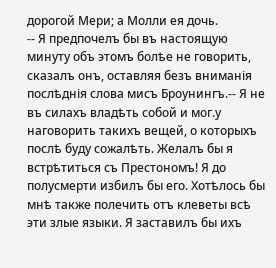дорогой Мери; а Молли ея дочь.
-- Я предпочелъ бы въ настоящую минуту объ этомъ болѣе не говорить, сказалъ онъ, оставляя безъ вниманія послѣднія слова мисъ Броунингъ.-- Я не въ силахъ владѣть собой и мог.у наговорить такихъ вещей, о которыхъ послѣ буду сожалѣть. Желалъ бы я встрѣтиться съ Престономъ! Я до полусмерти избилъ бы его. Хотѣлось бы мнѣ также полечить отъ клеветы всѣ эти злые языки. Я заставилъ бы ихъ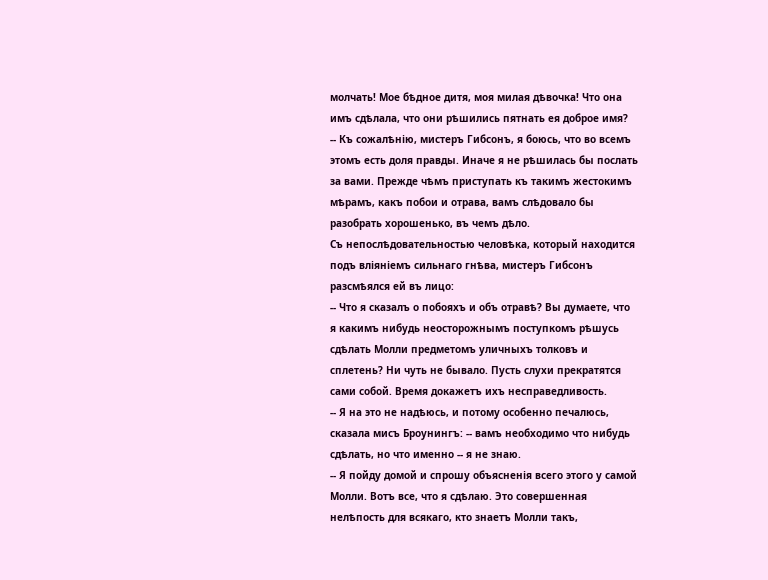молчать! Мое бѣдное дитя, моя милая дѣвочка! Что она имъ сдѣлала, что они рѣшились пятнать ея доброе имя?
-- Къ сожалѣнію, мистеръ Гибсонъ, я боюсь, что во всемъ этомъ есть доля правды. Иначе я не рѣшилась бы послать за вами. Прежде чѣмъ приступать къ такимъ жестокимъ мѣрамъ, какъ побои и отрава, вамъ слѣдовало бы разобрать хорошенько, въ чемъ дѣло.
Съ непослѣдовательностью человѣка, который находится подъ вліяніемъ сильнаго гнѣва, мистеръ Гибсонъ разсмѣялся ей въ лицо:
-- Что я сказалъ о побояхъ и объ отравѣ? Вы думаете, что я какимъ нибудь неосторожнымъ поступкомъ рѣшусь сдѣлать Молли предметомъ уличныхъ толковъ и сплетень? Ни чуть не бывало. Пусть слухи прекратятся сами собой. Время докажетъ ихъ несправедливость.
-- Я на это не надѣюсь, и потому особенно печалюсь, сказала мисъ Броунингъ: -- вамъ необходимо что нибудь сдѣлать, но что именно -- я не знаю.
-- Я пойду домой и спрошу объясненія всего этого у самой Молли. Вотъ все, что я сдѣлаю. Это совершенная нелѣпость для всякаго, кто знаетъ Молли такъ,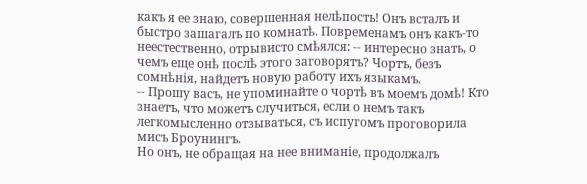какъ я ее знаю, совершенная нелѣпость! Онъ всталъ и быстро зашагалъ по комнатѣ. Повременамъ онъ какъ-то неестественно, отрывисто смѣялся: -- интересно знать, о чемъ еще онѣ послѣ этого заговорятъ? Чортъ, безъ сомнѣнія, найдетъ новую работу ихъ языкамъ.
-- Прошу васъ, не упоминайте о чортѣ въ моемъ домѣ! Кто знаетъ, что можетъ случиться, если о немъ такъ легкомысленно отзываться, съ испугомъ проговорила мисъ Броунингъ.
Но онъ, не обращая на нее вниманіе, продолжалъ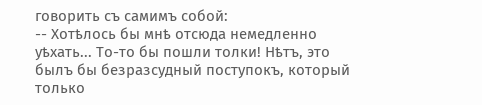говорить съ самимъ собой:
-- Хотѣлось бы мнѣ отсюда немедленно уѣхать... То-то бы пошли толки! Нѣтъ, это былъ бы безразсудный поступокъ, который только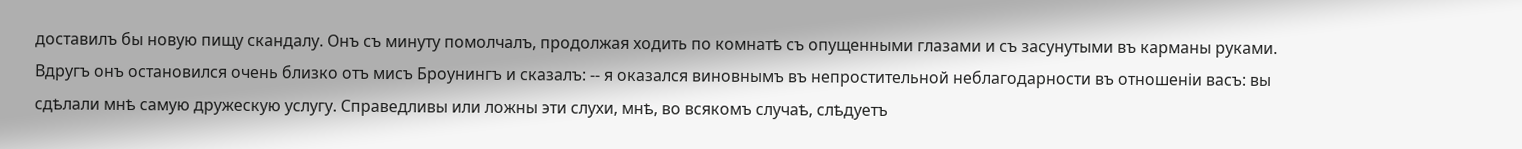доставилъ бы новую пищу скандалу. Онъ съ минуту помолчалъ, продолжая ходить по комнатѣ съ опущенными глазами и съ засунутыми въ карманы руками. Вдругъ онъ остановился очень близко отъ мисъ Броунингъ и сказалъ: -- я оказался виновнымъ въ непростительной неблагодарности въ отношеніи васъ: вы сдѣлали мнѣ самую дружескую услугу. Справедливы или ложны эти слухи, мнѣ, во всякомъ случаѣ, слѣдуетъ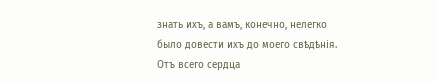знать ихъ, а вамъ, конечно, нелегко было довести ихъ до моего свѣдѣнія. Отъ всего сердца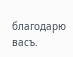благодарю васъ.